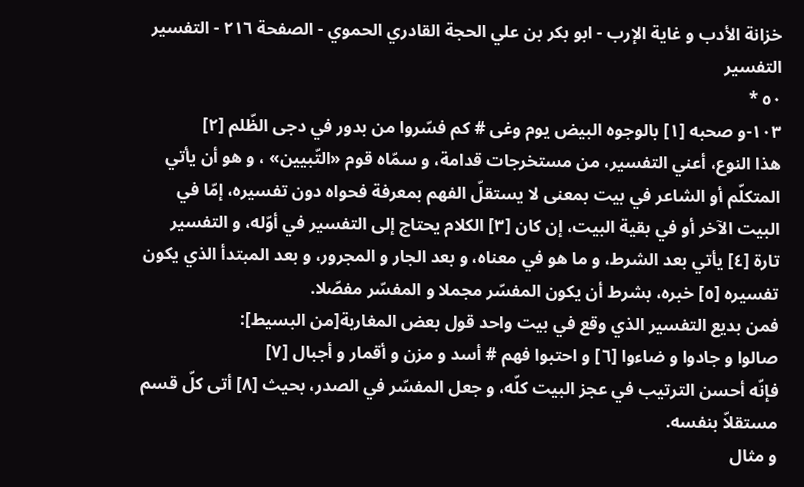خزانة الأدب و غاية الإرب - ابو بكر بن علي الحجة القادري الحموي - الصفحة ٢١٦ - التفسير
التفسير
٥٠ *
١٠٣-و صحبه [١] بالوجوه البيض يوم وغى # كم فسّروا من بدور في دجى الظّلم [٢]
هذا النوع، أعني التفسير، من مستخرجات قدامة، و سمّاه قوم «التّبيين» ، و هو أن يأتي المتكلّم أو الشاعر في بيت بمعنى لا يستقلّ الفهم بمعرفة فحواه دون تفسيره، إمّا في البيت الآخر أو في بقية البيت، إن كان [٣] الكلام يحتاج إلى التفسير في أوّله، و التفسير تارة [٤] يأتي بعد الشرط، و ما هو في معناه، و بعد الجار و المجرور، و بعد المبتدأ الذي يكون تفسيره [٥] خبره، بشرط أن يكون المفسّر مجملا و المفسّر مفصّلا.
فمن بديع التفسير الذي وقع في بيت واحد قول بعض المغاربة[من البسيط]:
صالوا و جادوا و ضاءوا [٦] و احتبوا فهم # أسد و مزن و أقمار و أجبال [٧]
فإنّه أحسن الترتيب في عجز البيت كلّه، و جعل المفسّر في الصدر، بحيث [٨] أتى كلّ قسم مستقلاّ بنفسه.
و مثال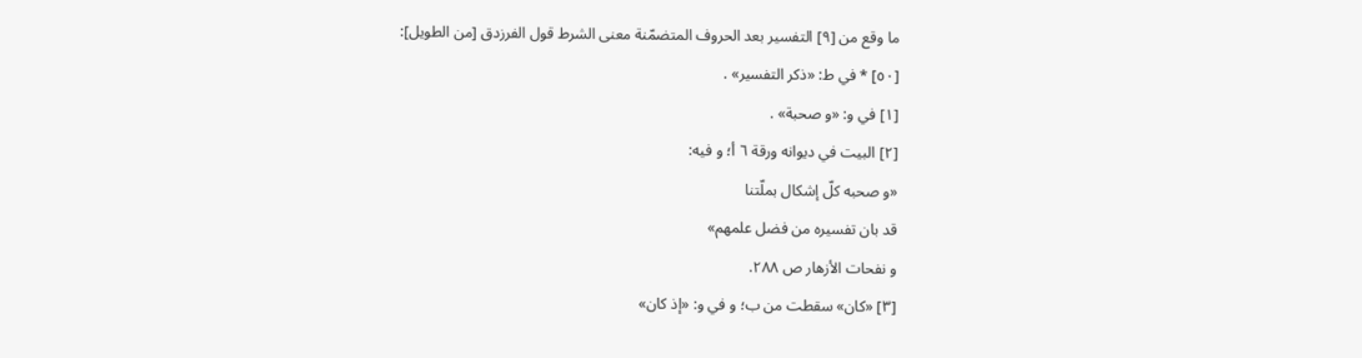ما وقع من [٩] التفسير بعد الحروف المتضمّنة معنى الشرط قول الفرزدق [من الطويل]:
[٥٠] * في ط: «ذكر التفسير» .
[١] في و: «و صحبة» .
[٢] البيت في ديوانه ورقة ٦ أ؛ و فيه:
«و صحبه كلّ إشكال بملّتنا
قد بان تفسيره من فضل علمهم»
و نفحات الأزهار ص ٢٨٨.
[٣] «كان» سقطت من ب؛ و في و: «إذ كان»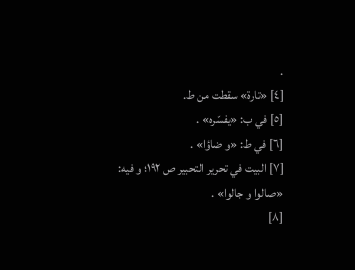.
[٤] «تارة» سقطت من ط.
[٥] في ب: «يفسّره» .
[٦] في ط: «و ضاؤا» .
[٧] البيت في تحرير التحبير ص ١٩٢؛ و فيه:
«صالوا و جالوا» .
[٨]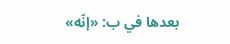بعدها في ب: «إنّه»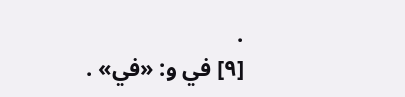.
[٩] في و: «في» .